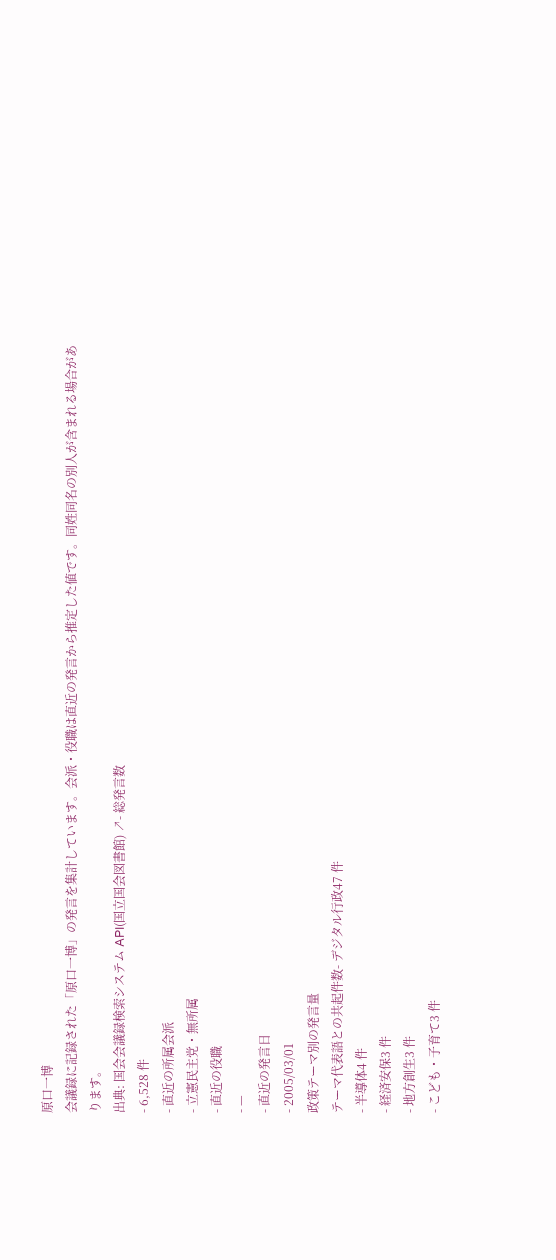原口一博
会議録に記録された「原口一博」の発言を集計しています。会派・役職は直近の発言から推定した値です。同姓同名の別人が含まれる場合があります。
出典: 国会会議録検索システム API(国立国会図書館) ↗- 総発言数
- 6,528 件
- 直近の所属会派
- 立憲民主党・無所属
- 直近の役職
- —
- 直近の発言日
- 2005/03/01
政策テーマ別の発言量
テーマ代表語との共起件数- デジタル行政47 件
- 半導体4 件
- 経済安保3 件
- 地方創生3 件
- こども・子育て3 件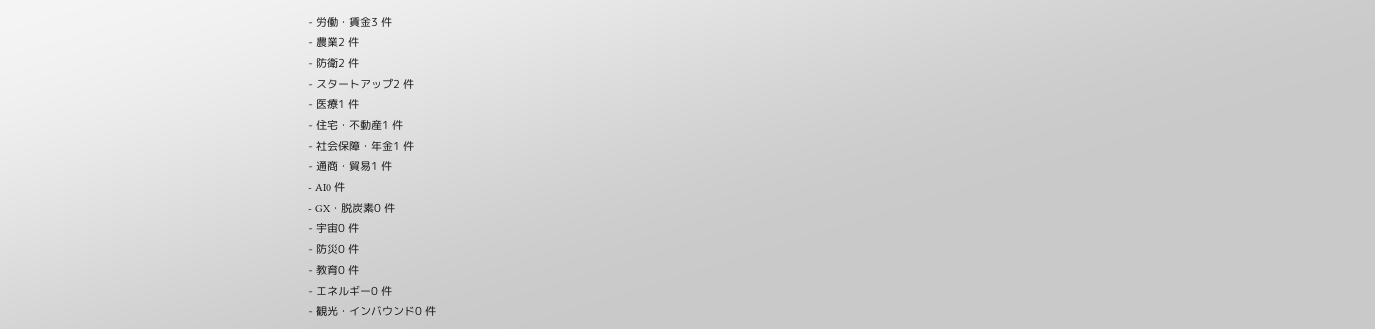- 労働・賃金3 件
- 農業2 件
- 防衛2 件
- スタートアップ2 件
- 医療1 件
- 住宅・不動産1 件
- 社会保障・年金1 件
- 通商・貿易1 件
- AI0 件
- GX・脱炭素0 件
- 宇宙0 件
- 防災0 件
- 教育0 件
- エネルギー0 件
- 観光・インバウンド0 件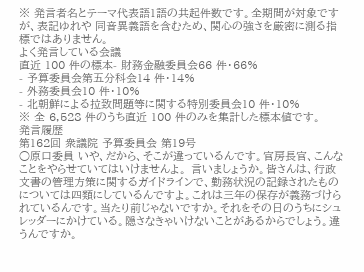※ 発言者名とテーマ代表語1語の共起件数です。全期間が対象ですが、表記ゆれや 同音異義語を含むため、関心の強さを厳密に測る指標ではありません。
よく発言している会議
直近 100 件の標本- 財務金融委員会66 件・66%
- 予算委員会第五分科会14 件・14%
- 外務委員会10 件・10%
- 北朝鮮による拉致問題等に関する特別委員会10 件・10%
※ 全 6,528 件のうち直近 100 件のみを集計した標本値です。
発言履歴
第162回 衆議院 予算委員会 第19号
○原口委員 いや、だから、そこが違っているんです。官房長官、こんなことをやらせていてはいけませんよ。 言いましょうか。皆さんは、行政文書の管理方策に関するガイドラインで、勤務状況の記録されたものについては四類にしているんですよ。これは三年の保存が義務づけられているんです。当たり前じゃないですか。それをその日のうちにシュレッダーにかけている。隠さなきゃいけないことがあるからでしょう。違うんですか。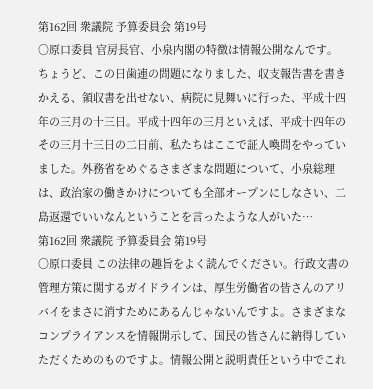第162回 衆議院 予算委員会 第19号
○原口委員 官房長官、小泉内閣の特徴は情報公開なんです。 ちょうど、この日歯連の問題になりました、収支報告書を書きかえる、領収書を出せない、病院に見舞いに行った、平成十四年の三月の十三日。平成十四年の三月といえば、平成十四年のその三月十三日の二日前、私たちはここで証人喚問をやっていました。外務省をめぐるさまざまな問題について、小泉総理は、政治家の働きかけについても全部オープンにしなさい、二島返還でいいなんということを言ったような人がいた…
第162回 衆議院 予算委員会 第19号
○原口委員 この法律の趣旨をよく読んでください。行政文書の管理方策に関するガイドラインは、厚生労働省の皆さんのアリバイをまさに消すためにあるんじゃないんですよ。さまざまなコンプライアンスを情報開示して、国民の皆さんに納得していただくためのものですよ。情報公開と説明責任という中でこれ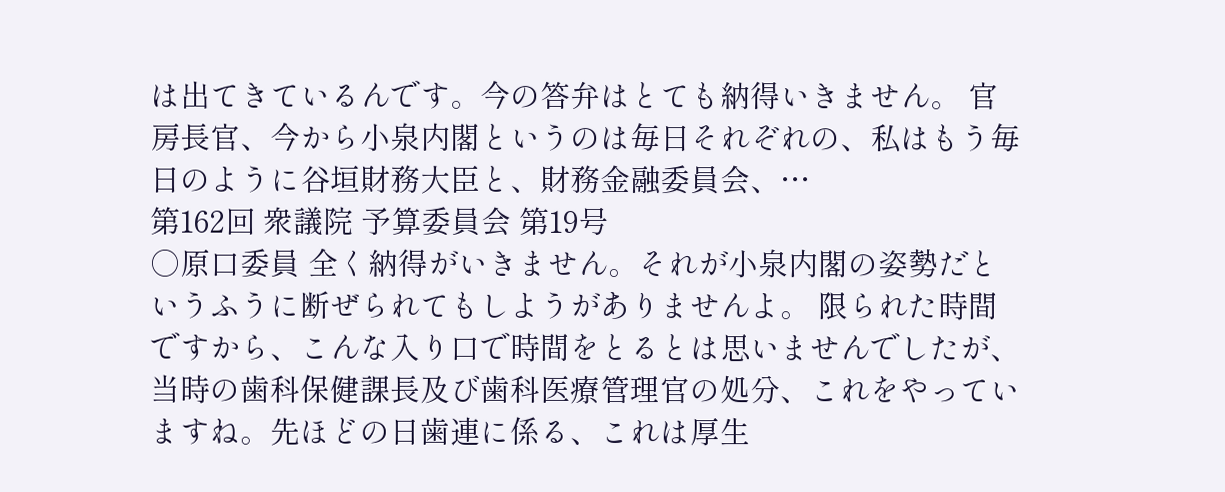は出てきているんです。今の答弁はとても納得いきません。 官房長官、今から小泉内閣というのは毎日それぞれの、私はもう毎日のように谷垣財務大臣と、財務金融委員会、…
第162回 衆議院 予算委員会 第19号
○原口委員 全く納得がいきません。それが小泉内閣の姿勢だというふうに断ぜられてもしようがありませんよ。 限られた時間ですから、こんな入り口で時間をとるとは思いませんでしたが、当時の歯科保健課長及び歯科医療管理官の処分、これをやっていますね。先ほどの日歯連に係る、これは厚生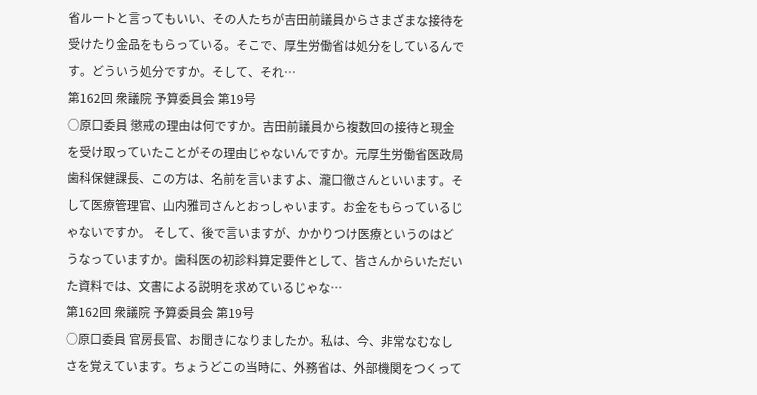省ルートと言ってもいい、その人たちが吉田前議員からさまざまな接待を受けたり金品をもらっている。そこで、厚生労働省は処分をしているんです。どういう処分ですか。そして、それ…
第162回 衆議院 予算委員会 第19号
○原口委員 懲戒の理由は何ですか。吉田前議員から複数回の接待と現金を受け取っていたことがその理由じゃないんですか。元厚生労働省医政局歯科保健課長、この方は、名前を言いますよ、瀧口徹さんといいます。そして医療管理官、山内雅司さんとおっしゃいます。お金をもらっているじゃないですか。 そして、後で言いますが、かかりつけ医療というのはどうなっていますか。歯科医の初診料算定要件として、皆さんからいただいた資料では、文書による説明を求めているじゃな…
第162回 衆議院 予算委員会 第19号
○原口委員 官房長官、お聞きになりましたか。私は、今、非常なむなしさを覚えています。ちょうどこの当時に、外務省は、外部機関をつくって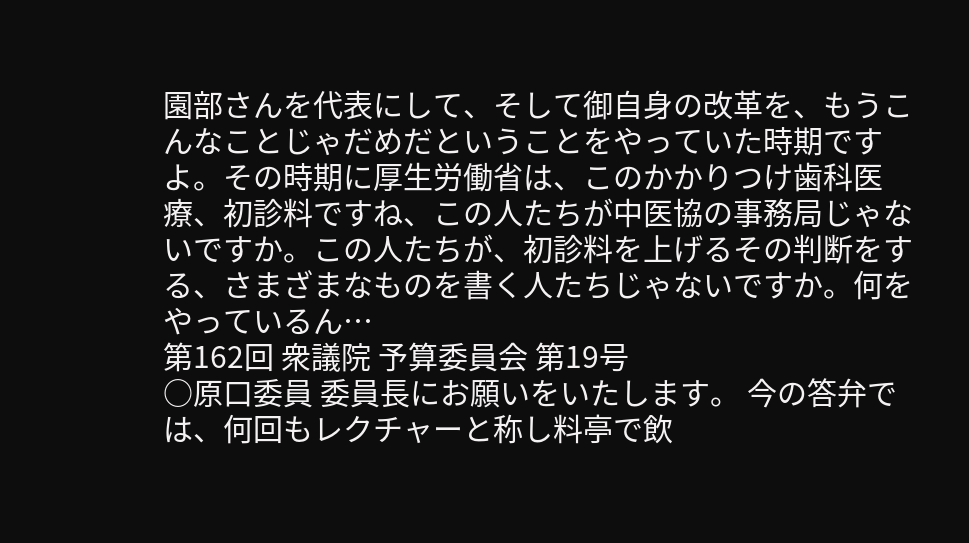園部さんを代表にして、そして御自身の改革を、もうこんなことじゃだめだということをやっていた時期ですよ。その時期に厚生労働省は、このかかりつけ歯科医療、初診料ですね、この人たちが中医協の事務局じゃないですか。この人たちが、初診料を上げるその判断をする、さまざまなものを書く人たちじゃないですか。何をやっているん…
第162回 衆議院 予算委員会 第19号
○原口委員 委員長にお願いをいたします。 今の答弁では、何回もレクチャーと称し料亭で飲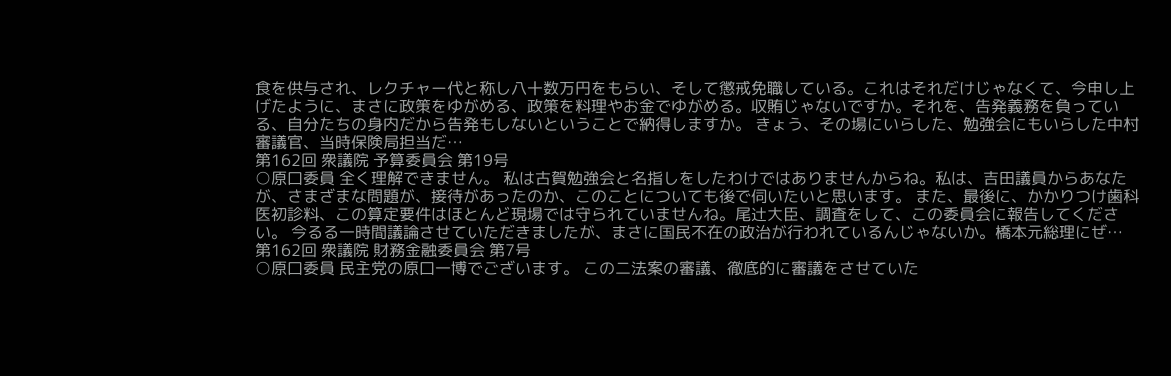食を供与され、レクチャー代と称し八十数万円をもらい、そして懲戒免職している。これはそれだけじゃなくて、今申し上げたように、まさに政策をゆがめる、政策を料理やお金でゆがめる。収賄じゃないですか。それを、告発義務を負っている、自分たちの身内だから告発もしないということで納得しますか。 きょう、その場にいらした、勉強会にもいらした中村審議官、当時保険局担当だ…
第162回 衆議院 予算委員会 第19号
○原口委員 全く理解できません。 私は古賀勉強会と名指しをしたわけではありませんからね。私は、吉田議員からあなたが、さまざまな問題が、接待があったのか、このことについても後で伺いたいと思います。 また、最後に、かかりつけ歯科医初診料、この算定要件はほとんど現場では守られていませんね。尾辻大臣、調査をして、この委員会に報告してください。 今るる一時間議論させていただきましたが、まさに国民不在の政治が行われているんじゃないか。橋本元総理にぜ…
第162回 衆議院 財務金融委員会 第7号
○原口委員 民主党の原口一博でございます。 この二法案の審議、徹底的に審議をさせていた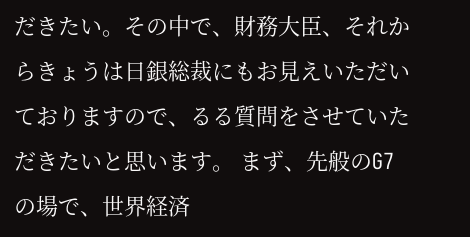だきたい。その中で、財務大臣、それからきょうは日銀総裁にもお見えいただいておりますので、るる質問をさせていただきたいと思います。 まず、先般のG7の場で、世界経済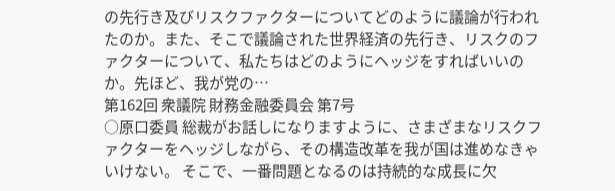の先行き及びリスクファクターについてどのように議論が行われたのか。また、そこで議論された世界経済の先行き、リスクのファクターについて、私たちはどのようにヘッジをすればいいのか。先ほど、我が党の…
第162回 衆議院 財務金融委員会 第7号
○原口委員 総裁がお話しになりますように、さまざまなリスクファクターをヘッジしながら、その構造改革を我が国は進めなきゃいけない。 そこで、一番問題となるのは持続的な成長に欠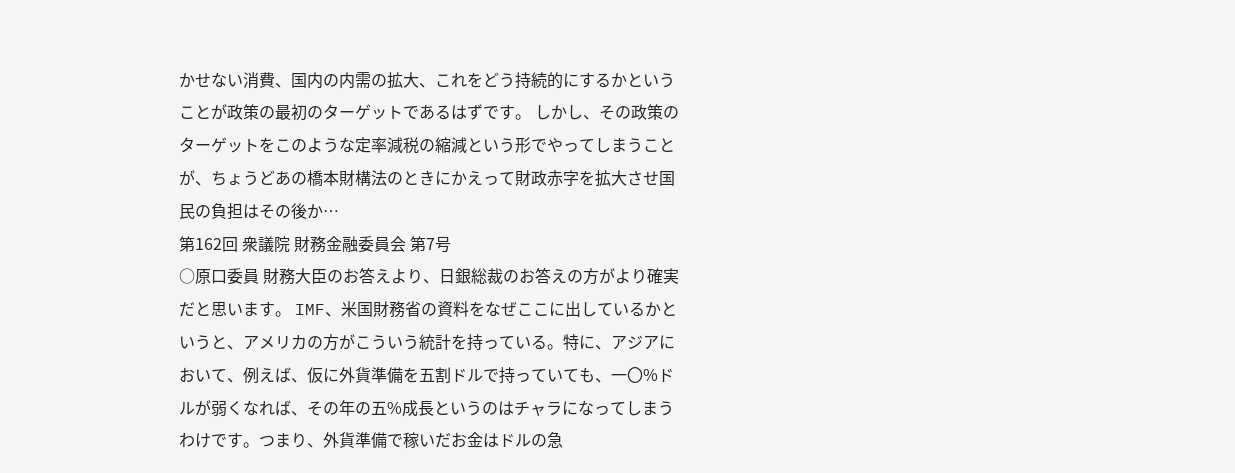かせない消費、国内の内需の拡大、これをどう持続的にするかということが政策の最初のターゲットであるはずです。 しかし、その政策のターゲットをこのような定率減税の縮減という形でやってしまうことが、ちょうどあの橋本財構法のときにかえって財政赤字を拡大させ国民の負担はその後か…
第162回 衆議院 財務金融委員会 第7号
○原口委員 財務大臣のお答えより、日銀総裁のお答えの方がより確実だと思います。 IMF、米国財務省の資料をなぜここに出しているかというと、アメリカの方がこういう統計を持っている。特に、アジアにおいて、例えば、仮に外貨準備を五割ドルで持っていても、一〇%ドルが弱くなれば、その年の五%成長というのはチャラになってしまうわけです。つまり、外貨準備で稼いだお金はドルの急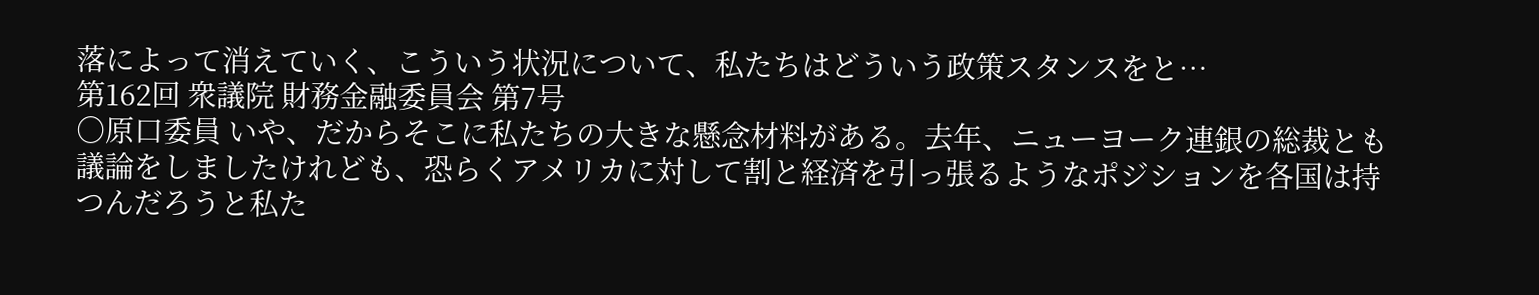落によって消えていく、こういう状況について、私たちはどういう政策スタンスをと…
第162回 衆議院 財務金融委員会 第7号
○原口委員 いや、だからそこに私たちの大きな懸念材料がある。去年、ニューヨーク連銀の総裁とも議論をしましたけれども、恐らくアメリカに対して割と経済を引っ張るようなポジションを各国は持つんだろうと私た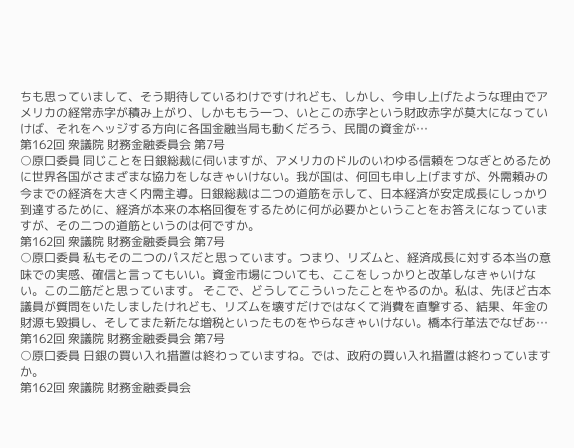ちも思っていまして、そう期待しているわけですけれども、しかし、今申し上げたような理由でアメリカの経常赤字が積み上がり、しかももう一つ、いとこの赤字という財政赤字が莫大になっていけば、それをヘッジする方向に各国金融当局も動くだろう、民間の資金が…
第162回 衆議院 財務金融委員会 第7号
○原口委員 同じことを日銀総裁に伺いますが、アメリカのドルのいわゆる信頼をつなぎとめるために世界各国がさまざまな協力をしなきゃいけない。我が国は、何回も申し上げますが、外需頼みの今までの経済を大きく内需主導。日銀総裁は二つの道筋を示して、日本経済が安定成長にしっかり到達するために、経済が本来の本格回復をするために何が必要かということをお答えになっていますが、その二つの道筋というのは何ですか。
第162回 衆議院 財務金融委員会 第7号
○原口委員 私もその二つのパスだと思っています。つまり、リズムと、経済成長に対する本当の意味での実感、確信と言ってもいい。資金市場についても、ここをしっかりと改革しなきゃいけない。この二筋だと思っています。 そこで、どうしてこういったことをやるのか。私は、先ほど古本議員が質問をいたしましたけれども、リズムを壊すだけではなくて消費を直撃する、結果、年金の財源も毀損し、そしてまた新たな増税といったものをやらなきゃいけない。橋本行革法でなぜあ…
第162回 衆議院 財務金融委員会 第7号
○原口委員 日銀の買い入れ措置は終わっていますね。では、政府の買い入れ措置は終わっていますか。
第162回 衆議院 財務金融委員会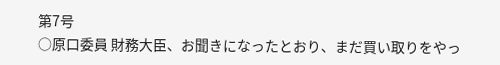第7号
○原口委員 財務大臣、お聞きになったとおり、まだ買い取りをやっ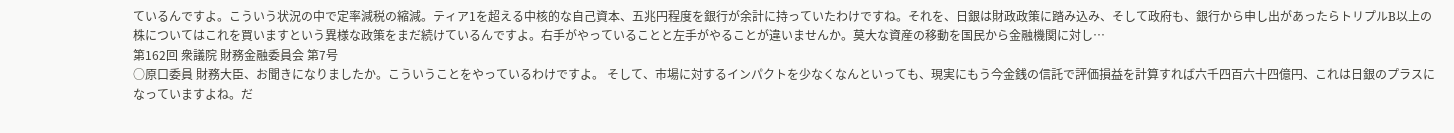ているんですよ。こういう状況の中で定率減税の縮減。ティア1を超える中核的な自己資本、五兆円程度を銀行が余計に持っていたわけですね。それを、日銀は財政政策に踏み込み、そして政府も、銀行から申し出があったらトリプルB以上の株についてはこれを買いますという異様な政策をまだ続けているんですよ。右手がやっていることと左手がやることが違いませんか。莫大な資産の移動を国民から金融機関に対し…
第162回 衆議院 財務金融委員会 第7号
○原口委員 財務大臣、お聞きになりましたか。こういうことをやっているわけですよ。 そして、市場に対するインパクトを少なくなんといっても、現実にもう今金銭の信託で評価損益を計算すれば六千四百六十四億円、これは日銀のプラスになっていますよね。だ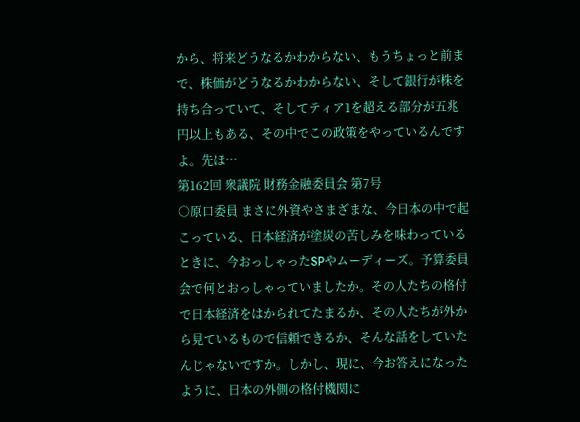から、将来どうなるかわからない、もうちょっと前まで、株価がどうなるかわからない、そして銀行が株を持ち合っていて、そしてティア1を超える部分が五兆円以上もある、その中でこの政策をやっているんですよ。先ほ…
第162回 衆議院 財務金融委員会 第7号
○原口委員 まさに外資やさまざまな、今日本の中で起こっている、日本経済が塗炭の苦しみを味わっているときに、今おっしゃったSPやムーディーズ。予算委員会で何とおっしゃっていましたか。その人たちの格付で日本経済をはかられてたまるか、その人たちが外から見ているもので信頼できるか、そんな話をしていたんじゃないですか。しかし、現に、今お答えになったように、日本の外側の格付機関に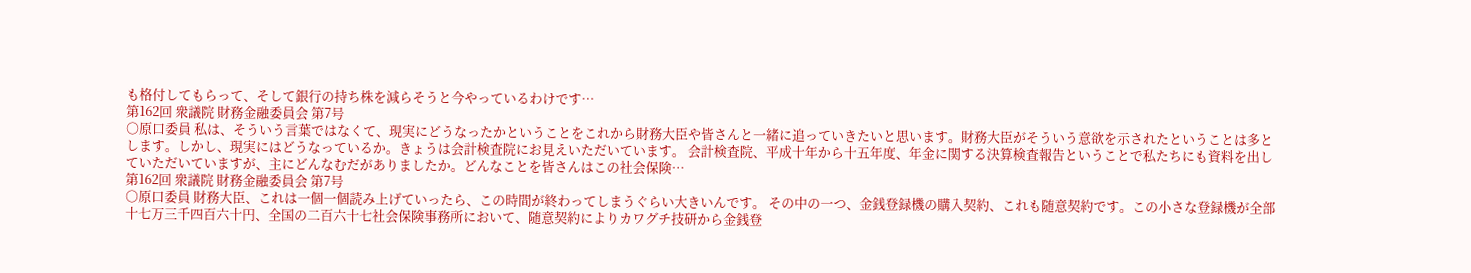も格付してもらって、そして銀行の持ち株を減らそうと今やっているわけです…
第162回 衆議院 財務金融委員会 第7号
○原口委員 私は、そういう言葉ではなくて、現実にどうなったかということをこれから財務大臣や皆さんと一緒に追っていきたいと思います。財務大臣がそういう意欲を示されたということは多とします。しかし、現実にはどうなっているか。きょうは会計検査院にお見えいただいています。 会計検査院、平成十年から十五年度、年金に関する決算検査報告ということで私たちにも資料を出していただいていますが、主にどんなむだがありましたか。どんなことを皆さんはこの社会保険…
第162回 衆議院 財務金融委員会 第7号
○原口委員 財務大臣、これは一個一個読み上げていったら、この時間が終わってしまうぐらい大きいんです。 その中の一つ、金銭登録機の購入契約、これも随意契約です。この小さな登録機が全部十七万三千四百六十円、全国の二百六十七社会保険事務所において、随意契約によりカワグチ技研から金銭登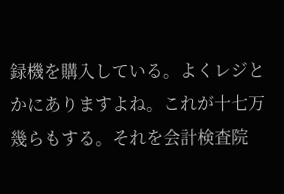録機を購入している。よくレジとかにありますよね。これが十七万幾らもする。それを会計検査院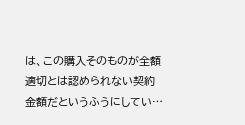は、この購入そのものが全額適切とは認められない契約金額だというふうにしてい…